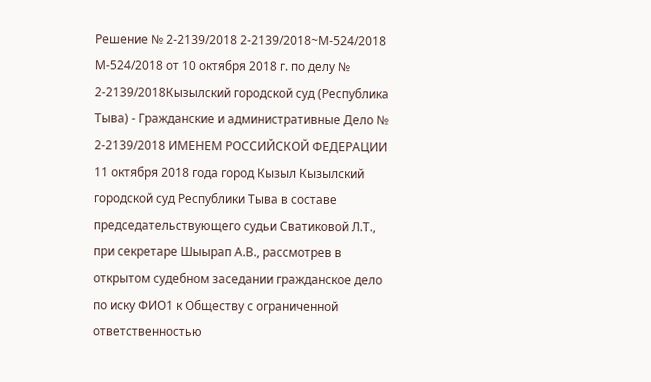Решение № 2-2139/2018 2-2139/2018~М-524/2018 М-524/2018 от 10 октября 2018 г. по делу № 2-2139/2018Кызылский городской суд (Республика Тыва) - Гражданские и административные Дело № 2-2139/2018 ИМЕНЕМ РОССИЙСКОЙ ФЕДЕРАЦИИ 11 октября 2018 года город Кызыл Кызылский городской суд Республики Тыва в составе председательствующего судьи Сватиковой Л.Т., при секретаре Шыырап А.В., рассмотрев в открытом судебном заседании гражданское дело по иску ФИО1 к Обществу с ограниченной ответственностью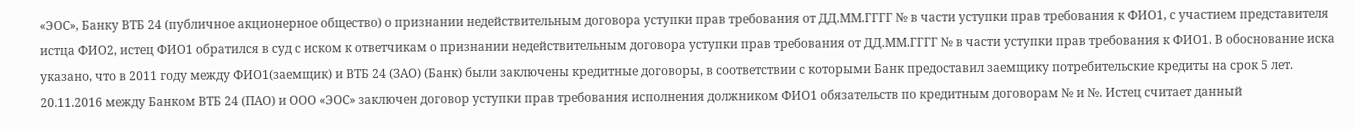«ЭОС», Банку ВТБ 24 (публичное акционерное общество) о признании недействительным договора уступки прав требования от ДД.ММ.ГГГГ № в части уступки прав требования к ФИО1, с участием представителя истца ФИО2, истец ФИО1 обратился в суд с иском к ответчикам о признании недействительным договора уступки прав требования от ДД.ММ.ГГГГ № в части уступки прав требования к ФИО1. В обоснование иска указано, что в 2011 году между ФИО1(заемщик) и ВТБ 24 (ЗАО) (Банк) были заключены кредитные договоры, в соответствии с которыми Банк предоставил заемщику потребительские кредиты на срок 5 лет. 20.11.2016 между Банком ВТБ 24 (ПАО) и ООО «ЭОС» заключен договор уступки прав требования исполнения должником ФИО1 обязательств по кредитным договорам № и №. Истец считает данный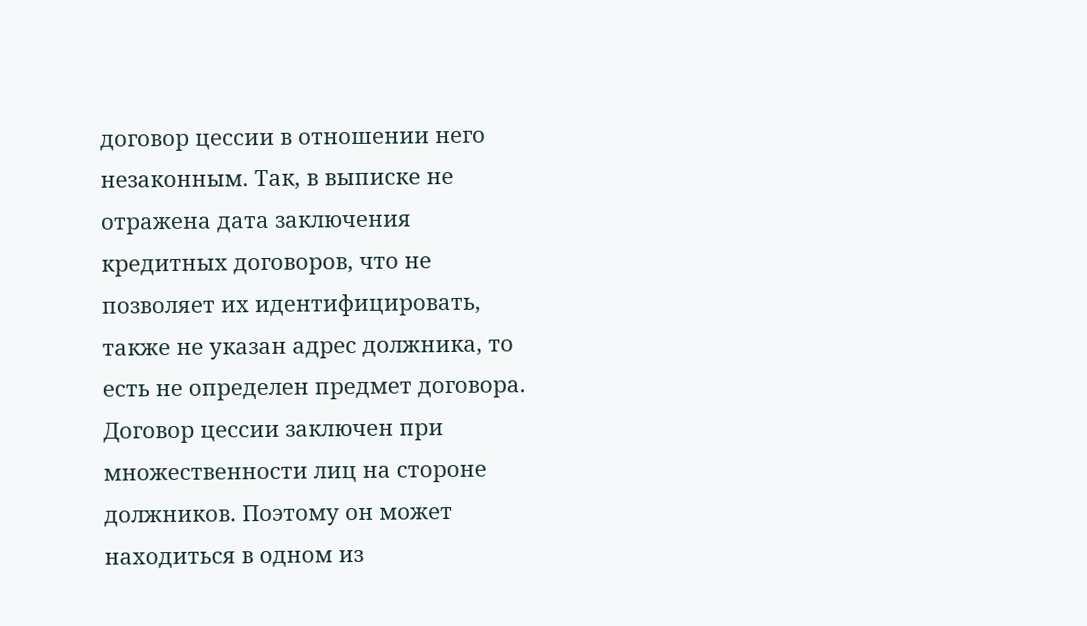договор цессии в отношении него незаконным. Так, в выписке не отражена дата заключения кредитных договоров, что не позволяет их идентифицировать, также не указан адрес должника, то есть не определен предмет договора. Договор цессии заключен при множественности лиц на стороне должников. Поэтому он может находиться в одном из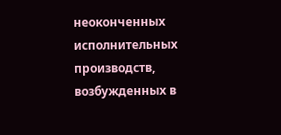неоконченных исполнительных производств, возбужденных в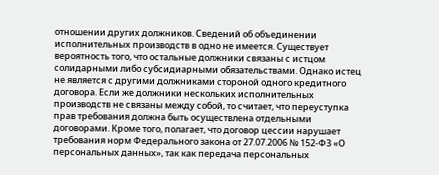отношении других должников. Сведений об объединении исполнительных производств в одно не имеется. Существует вероятность того, что остальные должники связаны с истцом солидарными либо субсидиарными обязательствами. Однако истец не является с другими должниками стороной одного кредитного договора. Если же должники нескольких исполнительных производств не связаны между собой, то считает, что переуступка прав требования должна быть осуществлена отдельными договорами. Кроме того, полагает, что договор цессии нарушает требования норм Федерального закона от 27.07.2006 № 152-ФЗ «О персональных данных», так как передача персональных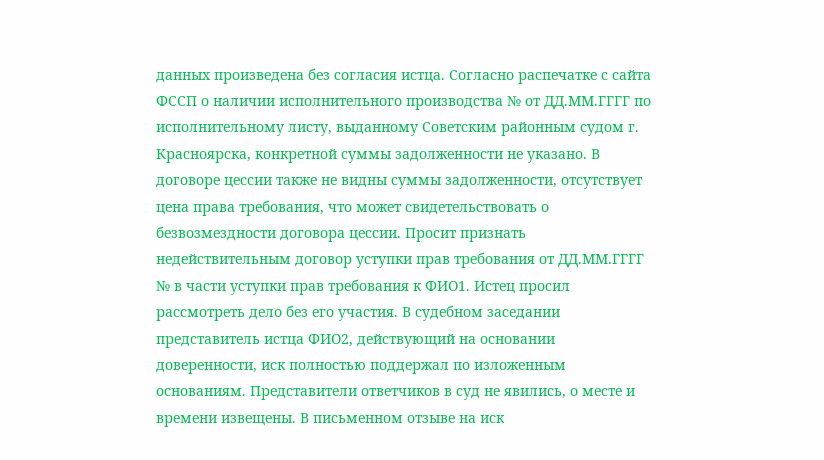данных произведена без согласия истца. Согласно распечатке с сайта ФССП о наличии исполнительного производства № от ДД.ММ.ГГГГ по исполнительному листу, выданному Советским районным судом г. Красноярска, конкретной суммы задолженности не указано. В договоре цессии также не видны суммы задолженности, отсутствует цена права требования, что может свидетельствовать о безвозмездности договора цессии. Просит признать недействительным договор уступки прав требования от ДД.ММ.ГГГГ № в части уступки прав требования к ФИО1. Истец просил рассмотреть дело без его участия. В судебном заседании представитель истца ФИО2, действующий на основании доверенности, иск полностью поддержал по изложенным основаниям. Представители ответчиков в суд не явились, о месте и времени извещены. В письменном отзыве на иск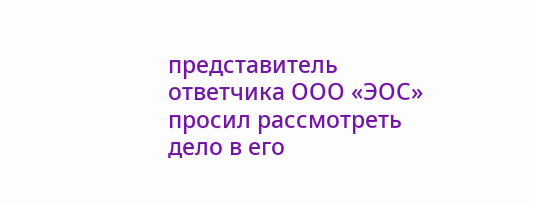представитель ответчика ООО «ЭОС» просил рассмотреть дело в его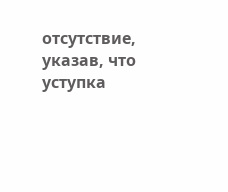отсутствие, указав, что уступка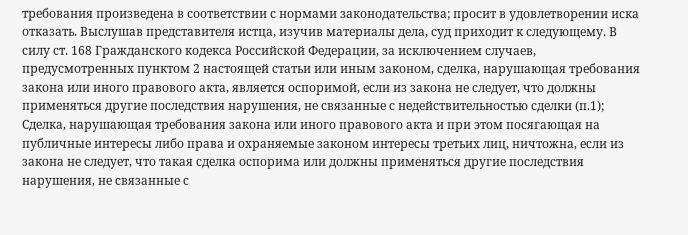требования произведена в соответствии с нормами законодательства; просит в удовлетворении иска отказать. Выслушав представителя истца, изучив материалы дела, суд приходит к следующему. В силу ст. 168 Гражданского кодекса Российской Федерации, за исключением случаев, предусмотренных пунктом 2 настоящей статьи или иным законом, сделка, нарушающая требования закона или иного правового акта, является оспоримой, если из закона не следует, что должны применяться другие последствия нарушения, не связанные с недействительностью сделки (п.1); Сделка, нарушающая требования закона или иного правового акта и при этом посягающая на публичные интересы либо права и охраняемые законом интересы третьих лиц, ничтожна, если из закона не следует, что такая сделка оспорима или должны применяться другие последствия нарушения, не связанные с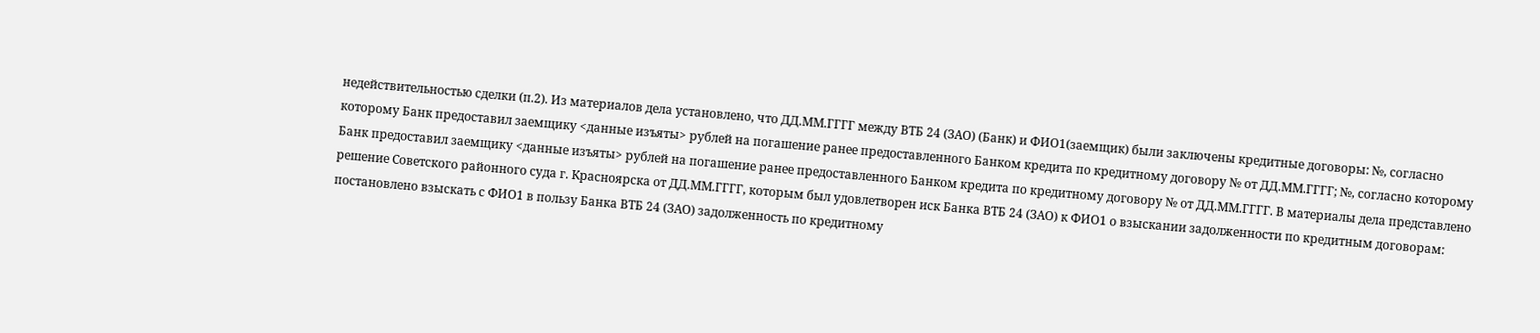недействительностью сделки (п.2). Из материалов дела установлено, что ДД.ММ.ГГГГ между ВТБ 24 (ЗАО) (Банк) и ФИО1(заемщик) были заключены кредитные договоры: №, согласно которому Банк предоставил заемщику <данные изъяты> рублей на погашение ранее предоставленного Банком кредита по кредитному договору № от ДД.ММ.ГГГГ; №, согласно которому Банк предоставил заемщику <данные изъяты> рублей на погашение ранее предоставленного Банком кредита по кредитному договору № от ДД.ММ.ГГГГ. В материалы дела представлено решение Советского районного суда г. Красноярска от ДД.ММ.ГГГГ, которым был удовлетворен иск Банка ВТБ 24 (ЗАО) к ФИО1 о взыскании задолженности по кредитным договорам: постановлено взыскать с ФИО1 в пользу Банка ВТБ 24 (ЗАО) задолженность по кредитному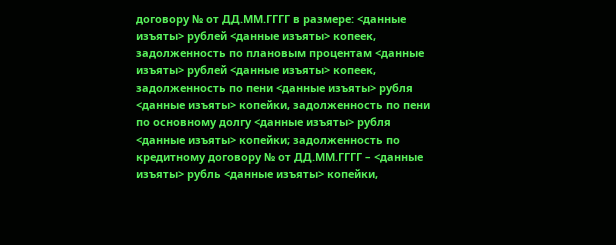договору № от ДД.ММ.ГГГГ в размере: <данные изъяты> рублей <данные изъяты> копеек, задолженность по плановым процентам <данные изъяты> рублей <данные изъяты> копеек, задолженность по пени <данные изъяты> рубля <данные изъяты> копейки, задолженность по пени по основному долгу <данные изъяты> рубля <данные изъяты> копейки; задолженность по кредитному договору № от ДД.ММ.ГГГГ – <данные изъяты> рубль <данные изъяты> копейки,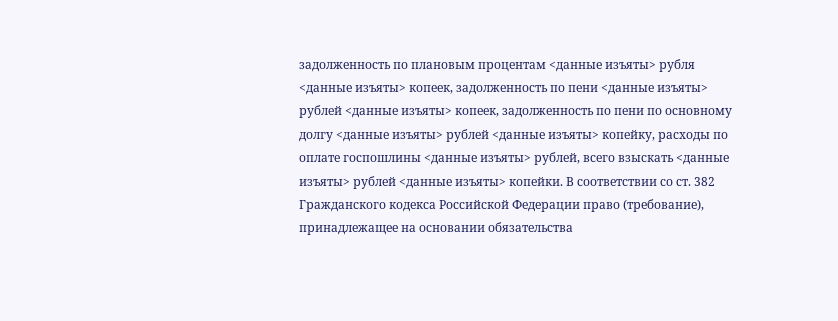задолженность по плановым процентам <данные изъяты> рубля <данные изъяты> копеек, задолженность по пени <данные изъяты> рублей <данные изъяты> копеек, задолженность по пени по основному долгу <данные изъяты> рублей <данные изъяты> копейку, расходы по оплате госпошлины <данные изъяты> рублей, всего взыскать <данные изъяты> рублей <данные изъяты> копейки. В соответствии со ст. 382 Гражданского кодекса Российской Федерации право (требование), принадлежащее на основании обязательства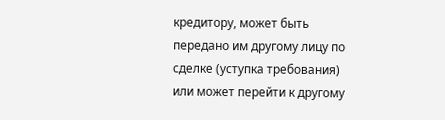кредитору, может быть передано им другому лицу по сделке (уступка требования) или может перейти к другому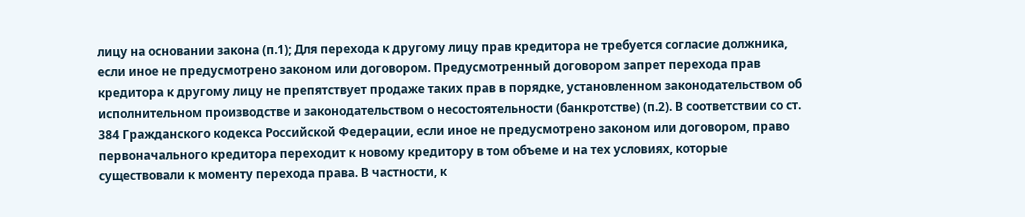лицу на основании закона (п.1); Для перехода к другому лицу прав кредитора не требуется согласие должника, если иное не предусмотрено законом или договором. Предусмотренный договором запрет перехода прав кредитора к другому лицу не препятствует продаже таких прав в порядке, установленном законодательством об исполнительном производстве и законодательством о несостоятельности (банкротстве) (п.2). В соответствии со ст. 384 Гражданского кодекса Российской Федерации, если иное не предусмотрено законом или договором, право первоначального кредитора переходит к новому кредитору в том объеме и на тех условиях, которые существовали к моменту перехода права. В частности, к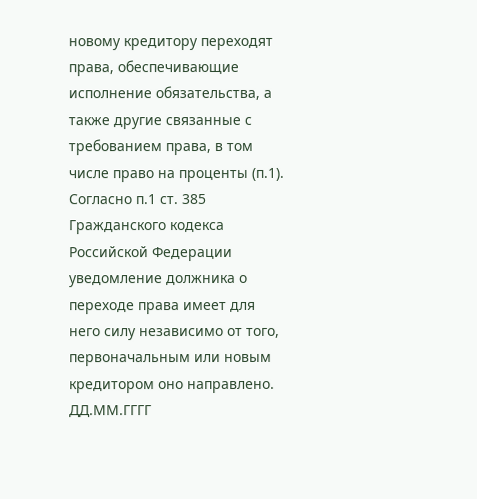новому кредитору переходят права, обеспечивающие исполнение обязательства, а также другие связанные с требованием права, в том числе право на проценты (п.1). Согласно п.1 ст. 385 Гражданского кодекса Российской Федерации уведомление должника о переходе права имеет для него силу независимо от того, первоначальным или новым кредитором оно направлено. ДД.ММ.ГГГГ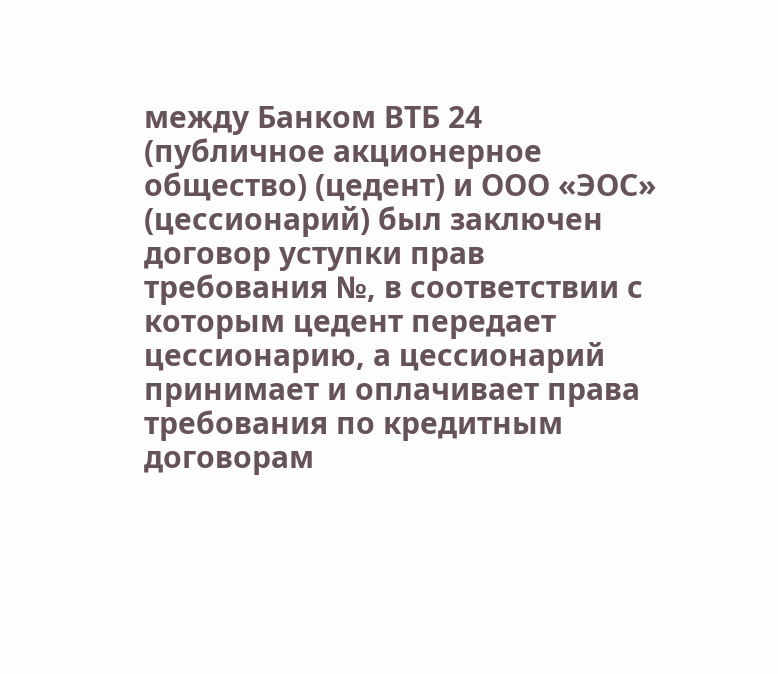между Банком ВТБ 24 (публичное акционерное общество) (цедент) и ООО «ЭОС» (цессионарий) был заключен договор уступки прав требования №, в соответствии с которым цедент передает цессионарию, а цессионарий принимает и оплачивает права требования по кредитным договорам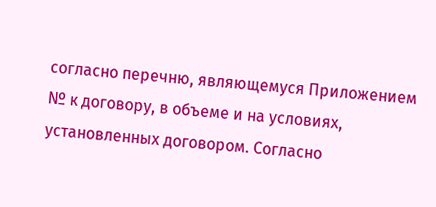согласно перечню, являющемуся Приложением № к договору, в объеме и на условиях, установленных договором. Согласно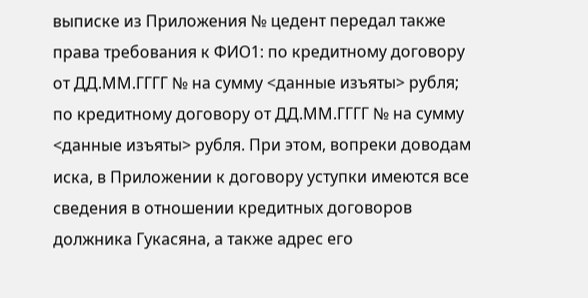выписке из Приложения № цедент передал также права требования к ФИО1: по кредитному договору от ДД.ММ.ГГГГ № на сумму <данные изъяты> рубля; по кредитному договору от ДД.ММ.ГГГГ № на сумму <данные изъяты> рубля. При этом, вопреки доводам иска, в Приложении к договору уступки имеются все сведения в отношении кредитных договоров должника Гукасяна, а также адрес его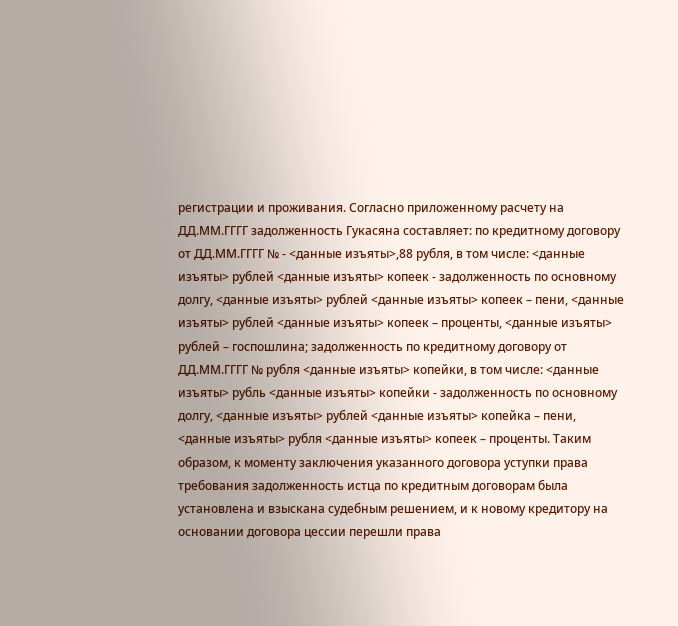регистрации и проживания. Согласно приложенному расчету на ДД.ММ.ГГГГ задолженность Гукасяна составляет: по кредитному договору от ДД.ММ.ГГГГ № - <данные изъяты>,88 рубля, в том числе: <данные изъяты> рублей <данные изъяты> копеек - задолженность по основному долгу, <данные изъяты> рублей <данные изъяты> копеек – пени, <данные изъяты> рублей <данные изъяты> копеек – проценты, <данные изъяты> рублей – госпошлина; задолженность по кредитному договору от ДД.ММ.ГГГГ № рубля <данные изъяты> копейки, в том числе: <данные изъяты> рубль <данные изъяты> копейки - задолженность по основному долгу, <данные изъяты> рублей <данные изъяты> копейка – пени, <данные изъяты> рубля <данные изъяты> копеек – проценты. Таким образом, к моменту заключения указанного договора уступки права требования задолженность истца по кредитным договорам была установлена и взыскана судебным решением, и к новому кредитору на основании договора цессии перешли права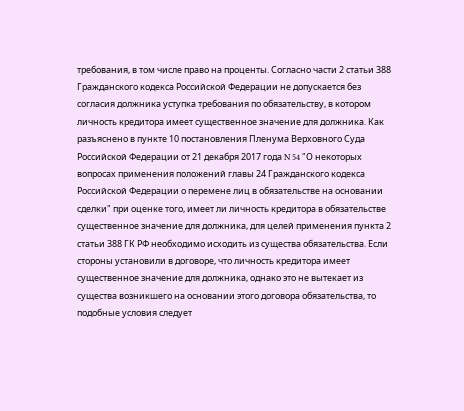требования, в том числе право на проценты. Согласно части 2 статьи 388 Гражданского кодекса Российской Федерации не допускается без согласия должника уступка требования по обязательству, в котором личность кредитора имеет существенное значение для должника. Как разъяснено в пункте 10 постановления Пленума Верховного Суда Российской Федерации от 21 декабря 2017 года N 54 "О некоторых вопросах применения положений главы 24 Гражданского кодекса Российской Федерации о перемене лиц в обязательстве на основании сделки" при оценке того, имеет ли личность кредитора в обязательстве существенное значение для должника, для целей применения пункта 2 статьи 388 ГК РФ необходимо исходить из существа обязательства. Если стороны установили в договоре, что личность кредитора имеет существенное значение для должника, однако это не вытекает из существа возникшего на основании этого договора обязательства, то подобные условия следует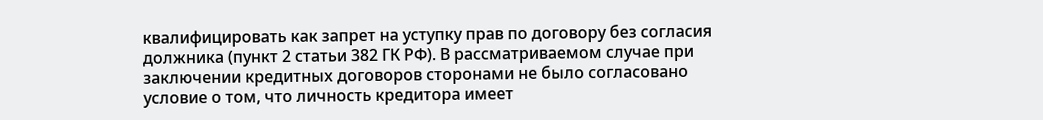квалифицировать как запрет на уступку прав по договору без согласия должника (пункт 2 статьи 382 ГК РФ). В рассматриваемом случае при заключении кредитных договоров сторонами не было согласовано условие о том, что личность кредитора имеет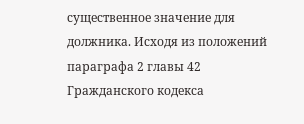существенное значение для должника. Исходя из положений параграфа 2 главы 42 Гражданского кодекса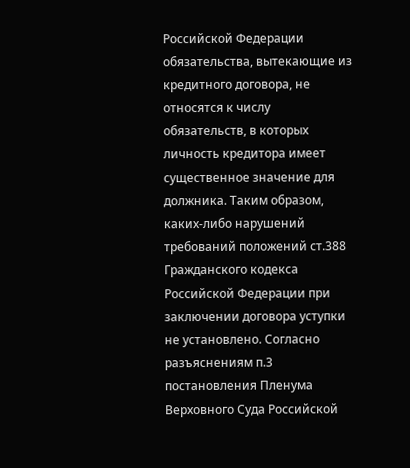Российской Федерации обязательства, вытекающие из кредитного договора, не относятся к числу обязательств, в которых личность кредитора имеет существенное значение для должника. Таким образом, каких-либо нарушений требований положений ст.388 Гражданского кодекса Российской Федерации при заключении договора уступки не установлено. Согласно разъяснениям п.3 постановления Пленума Верховного Суда Российской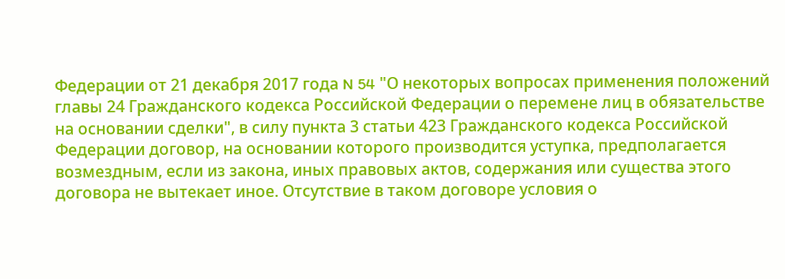Федерации от 21 декабря 2017 года N 54 "О некоторых вопросах применения положений главы 24 Гражданского кодекса Российской Федерации о перемене лиц в обязательстве на основании сделки", в силу пункта 3 статьи 423 Гражданского кодекса Российской Федерации договор, на основании которого производится уступка, предполагается возмездным, если из закона, иных правовых актов, содержания или существа этого договора не вытекает иное. Отсутствие в таком договоре условия о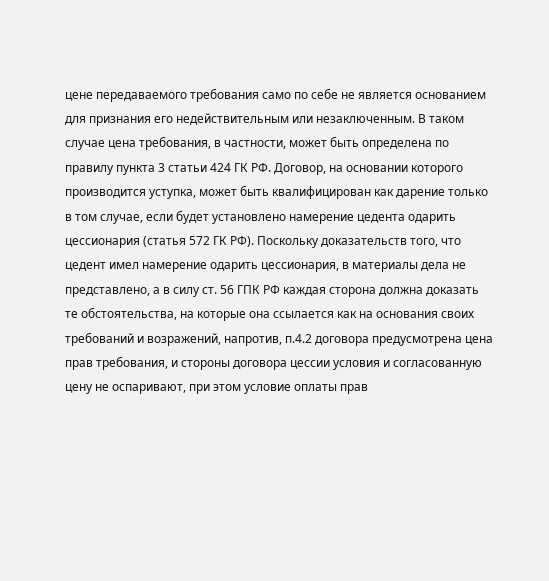цене передаваемого требования само по себе не является основанием для признания его недействительным или незаключенным. В таком случае цена требования, в частности, может быть определена по правилу пункта 3 статьи 424 ГК РФ. Договор, на основании которого производится уступка, может быть квалифицирован как дарение только в том случае, если будет установлено намерение цедента одарить цессионария (статья 572 ГК РФ). Поскольку доказательств того, что цедент имел намерение одарить цессионария, в материалы дела не представлено, а в силу ст. 56 ГПК РФ каждая сторона должна доказать те обстоятельства, на которые она ссылается как на основания своих требований и возражений, напротив, п.4.2 договора предусмотрена цена прав требования, и стороны договора цессии условия и согласованную цену не оспаривают, при этом условие оплаты прав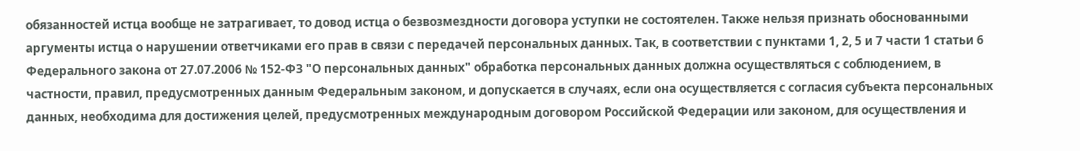обязанностей истца вообще не затрагивает, то довод истца о безвозмездности договора уступки не состоятелен. Также нельзя признать обоснованными аргументы истца о нарушении ответчиками его прав в связи с передачей персональных данных. Так, в соответствии с пунктами 1, 2, 5 и 7 части 1 статьи 6 Федерального закона от 27.07.2006 № 152-ФЗ "О персональных данных" обработка персональных данных должна осуществляться с соблюдением, в частности, правил, предусмотренных данным Федеральным законом, и допускается в случаях, если она осуществляется с согласия субъекта персональных данных, необходима для достижения целей, предусмотренных международным договором Российской Федерации или законом, для осуществления и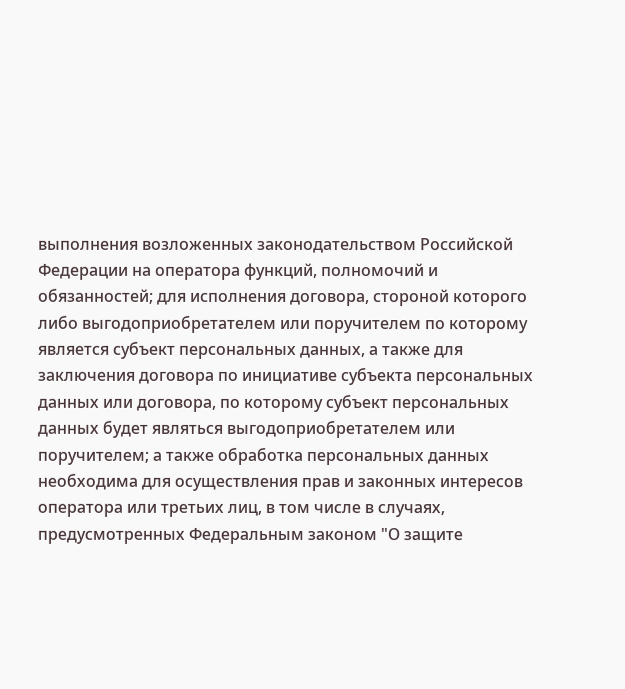выполнения возложенных законодательством Российской Федерации на оператора функций, полномочий и обязанностей; для исполнения договора, стороной которого либо выгодоприобретателем или поручителем по которому является субъект персональных данных, а также для заключения договора по инициативе субъекта персональных данных или договора, по которому субъект персональных данных будет являться выгодоприобретателем или поручителем; а также обработка персональных данных необходима для осуществления прав и законных интересов оператора или третьих лиц, в том числе в случаях, предусмотренных Федеральным законом "О защите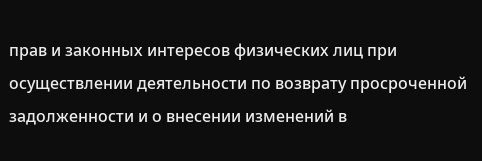прав и законных интересов физических лиц при осуществлении деятельности по возврату просроченной задолженности и о внесении изменений в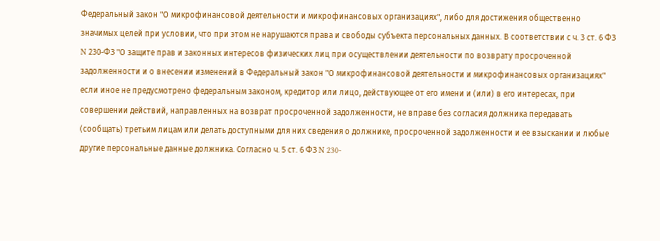Федеральный закон "О микрофинансовой деятельности и микрофинансовых организациях", либо для достижения общественно значимых целей при условии, что при этом не нарушаются права и свободы субъекта персональных данных. В соответствии с ч. 3 ст. 6 ФЗ N 230-ФЗ "О защите прав и законных интересов физических лиц при осуществлении деятельности по возврату просроченной задолженности и о внесении изменений в Федеральный закон "О микрофинансовой деятельности и микрофинансовых организациях" если иное не предусмотрено федеральным законом, кредитор или лицо, действующее от его имени и (или) в его интересах, при совершении действий, направленных на возврат просроченной задолженности, не вправе без согласия должника передавать (сообщать) третьим лицам или делать доступными для них сведения о должнике, просроченной задолженности и ее взыскании и любые другие персональные данные должника. Согласно ч. 5 ст. 6 ФЗ N 230-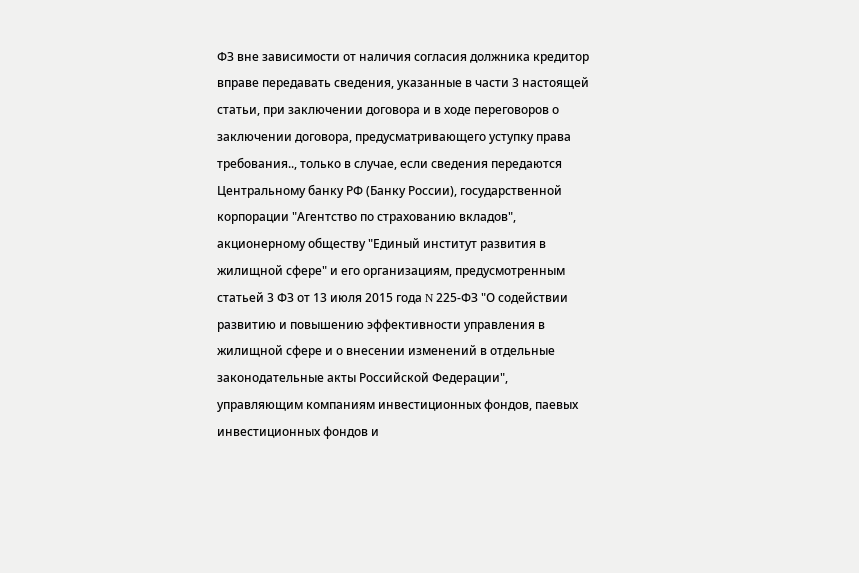ФЗ вне зависимости от наличия согласия должника кредитор вправе передавать сведения, указанные в части 3 настоящей статьи, при заключении договора и в ходе переговоров о заключении договора, предусматривающего уступку права требования.., только в случае, если сведения передаются Центральному банку РФ (Банку России), государственной корпорации "Агентство по страхованию вкладов", акционерному обществу "Единый институт развития в жилищной сфере" и его организациям, предусмотренным статьей 3 ФЗ от 13 июля 2015 года N 225-ФЗ "О содействии развитию и повышению эффективности управления в жилищной сфере и о внесении изменений в отдельные законодательные акты Российской Федерации", управляющим компаниям инвестиционных фондов, паевых инвестиционных фондов и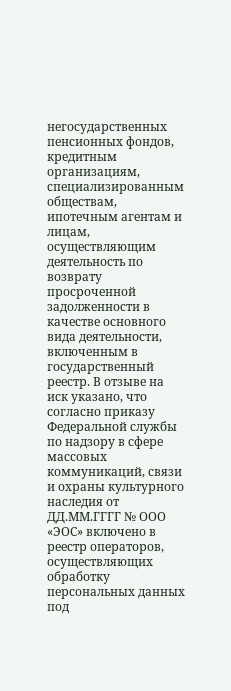негосударственных пенсионных фондов, кредитным организациям, специализированным обществам, ипотечным агентам и лицам, осуществляющим деятельность по возврату просроченной задолженности в качестве основного вида деятельности, включенным в государственный реестр. В отзыве на иск указано, что согласно приказу Федеральной службы по надзору в сфере массовых коммуникаций, связи и охраны культурного наследия от ДД.ММ.ГГГГ № ООО «ЭОС» включено в реестр операторов, осуществляющих обработку персональных данных под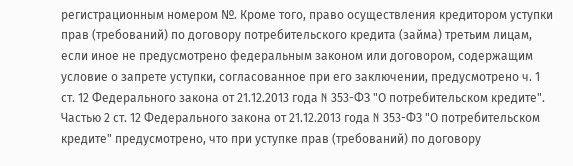регистрационным номером №. Кроме того, право осуществления кредитором уступки прав (требований) по договору потребительского кредита (займа) третьим лицам, если иное не предусмотрено федеральным законом или договором, содержащим условие о запрете уступки, согласованное при его заключении, предусмотрено ч. 1 ст. 12 Федерального закона от 21.12.2013 года N 353-ФЗ "О потребительском кредите". Частью 2 ст. 12 Федерального закона от 21.12.2013 года N 353-ФЗ "О потребительском кредите" предусмотрено, что при уступке прав (требований) по договору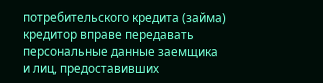потребительского кредита (займа) кредитор вправе передавать персональные данные заемщика и лиц, предоставивших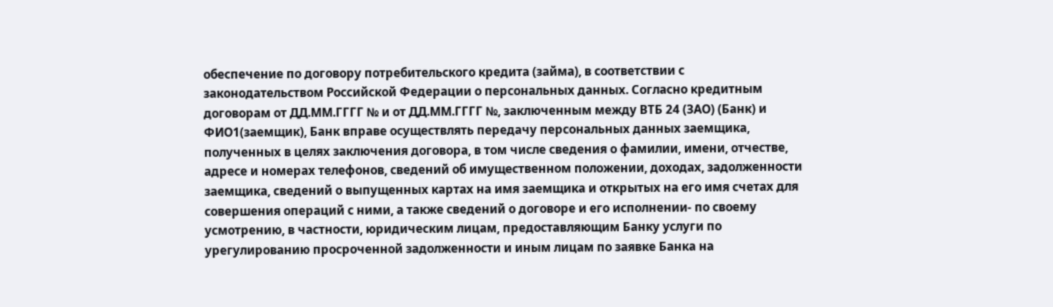обеспечение по договору потребительского кредита (займа), в соответствии с законодательством Российской Федерации о персональных данных. Согласно кредитным договорам от ДД.ММ.ГГГГ № и от ДД.ММ.ГГГГ №, заключенным между ВТБ 24 (ЗАО) (Банк) и ФИО1(заемщик), Банк вправе осуществлять передачу персональных данных заемщика, полученных в целях заключения договора, в том числе сведения о фамилии, имени, отчестве, адресе и номерах телефонов, сведений об имущественном положении, доходах, задолженности заемщика, сведений о выпущенных картах на имя заемщика и открытых на его имя счетах для совершения операций с ними, а также сведений о договоре и его исполнении- по своему усмотрению, в частности, юридическим лицам, предоставляющим Банку услуги по урегулированию просроченной задолженности и иным лицам по заявке Банка на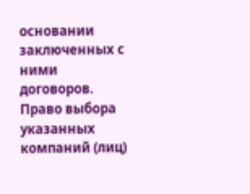основании заключенных с ними договоров. Право выбора указанных компаний (лиц)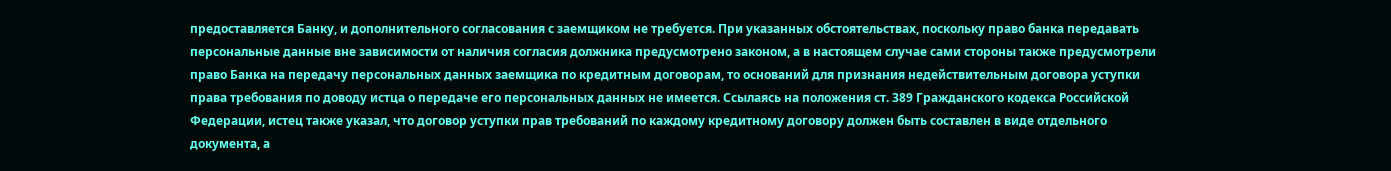предоставляется Банку, и дополнительного согласования с заемщиком не требуется. При указанных обстоятельствах, поскольку право банка передавать персональные данные вне зависимости от наличия согласия должника предусмотрено законом, а в настоящем случае сами стороны также предусмотрели право Банка на передачу персональных данных заемщика по кредитным договорам, то оснований для признания недействительным договора уступки права требования по доводу истца о передаче его персональных данных не имеется. Ссылаясь на положения ст. 389 Гражданского кодекса Российской Федерации, истец также указал, что договор уступки прав требований по каждому кредитному договору должен быть составлен в виде отдельного документа, а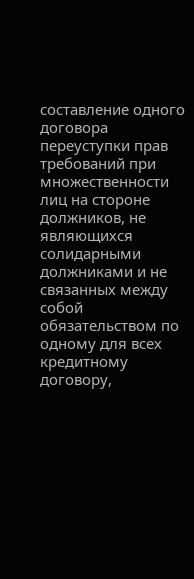составление одного договора переуступки прав требований при множественности лиц на стороне должников, не являющихся солидарными должниками и не связанных между собой обязательством по одному для всех кредитному договору,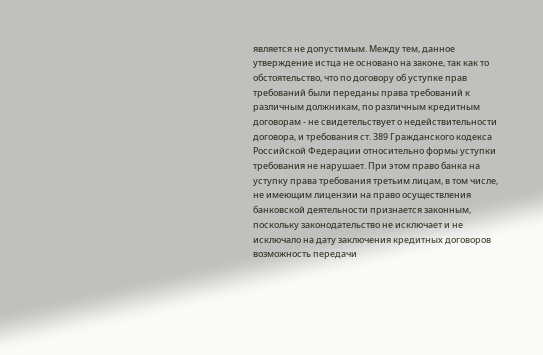является не допустимым. Между тем, данное утверждение истца не основано на законе, так как то обстоятельство, что по договору об уступке прав требований были переданы права требований к различным должникам, по различным кредитным договорам - не свидетельствует о недействительности договора, и требования ст. 389 Гражданского кодекса Российской Федерации относительно формы уступки требования не нарушает. При этом право банка на уступку права требования третьим лицам, в том числе, не имеющим лицензии на право осуществления банковской деятельности признается законным, поскольку законодательство не исключает и не исключало на дату заключения кредитных договоров возможность передачи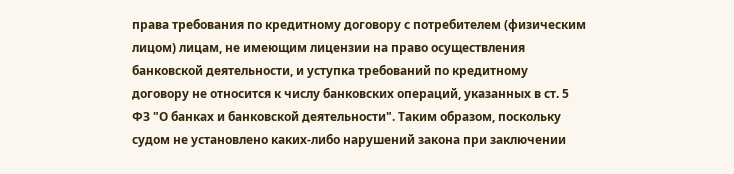права требования по кредитному договору с потребителем (физическим лицом) лицам, не имеющим лицензии на право осуществления банковской деятельности, и уступка требований по кредитному договору не относится к числу банковских операций, указанных в ст. 5 ФЗ "О банках и банковской деятельности". Таким образом, поскольку судом не установлено каких-либо нарушений закона при заключении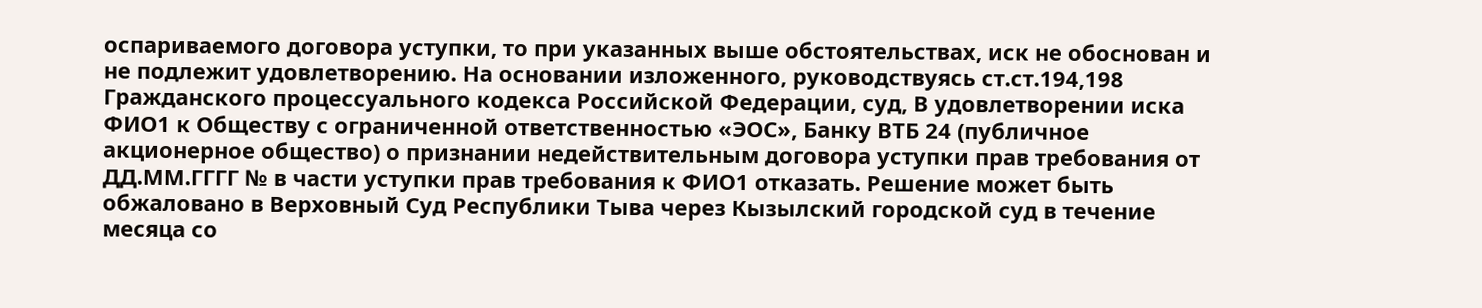оспариваемого договора уступки, то при указанных выше обстоятельствах, иск не обоснован и не подлежит удовлетворению. На основании изложенного, руководствуясь ст.ст.194,198 Гражданского процессуального кодекса Российской Федерации, суд, В удовлетворении иска ФИО1 к Обществу с ограниченной ответственностью «ЭОС», Банку ВТБ 24 (публичное акционерное общество) о признании недействительным договора уступки прав требования от ДД.ММ.ГГГГ № в части уступки прав требования к ФИО1 отказать. Решение может быть обжаловано в Верховный Суд Республики Тыва через Кызылский городской суд в течение месяца со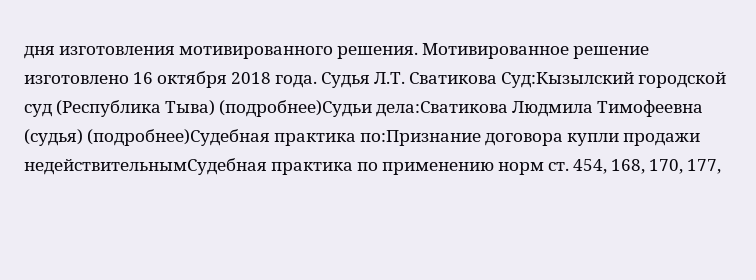дня изготовления мотивированного решения. Мотивированное решение изготовлено 16 октября 2018 года. Судья Л.Т. Сватикова Суд:Кызылский городской суд (Республика Тыва) (подробнее)Судьи дела:Сватикова Людмила Тимофеевна (судья) (подробнее)Судебная практика по:Признание договора купли продажи недействительнымСудебная практика по применению норм ст. 454, 168, 170, 177,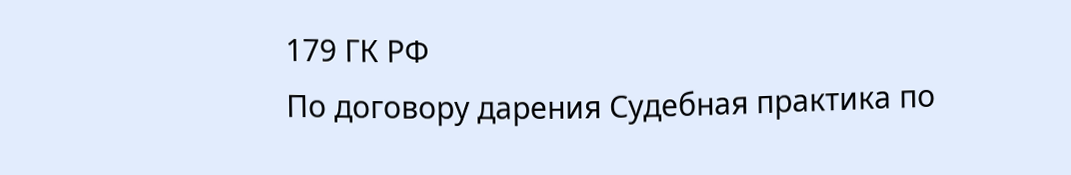179 ГК РФ
По договору дарения Судебная практика по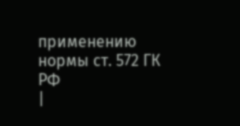применению нормы ст. 572 ГК РФ
|